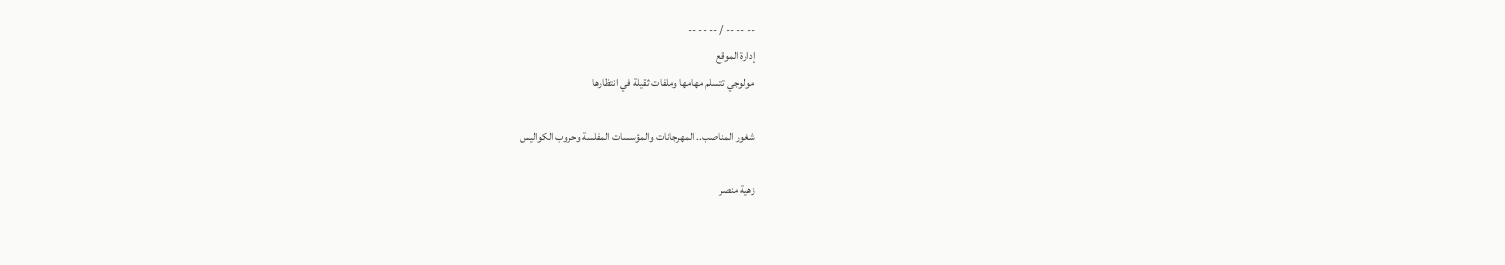-- -- -- / -- -- --
إدارة الموقع
مولوجي تتسلم مهامها وملفات ثقيلة في انتظارها

شغور المناصب.. المهرجانات والمؤسسات المفلسة وحروب الكواليس

زهية منصر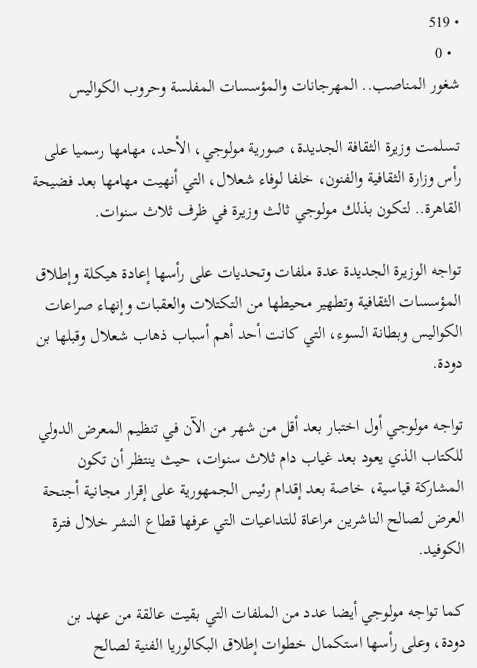• 519
  • 0
شغور المناصب.. المهرجانات والمؤسسات المفلسة وحروب الكواليس

تسلمت وزيرة الثقافة الجديدة، صورية مولوجي، الأحد، مهامها رسميا على رأس وزارة الثقافية والفنون، خلفا لوفاء شعلال، التي أنهيت مهامها بعد فضيحة القاهرة.. لتكون بذلك مولوجي ثالث وزيرة في ظرف ثلاث سنوات.

تواجه الوزيرة الجديدة عدة ملفات وتحديات على رأسها إعادة هيكلة وإطلاق المؤسسات الثقافية وتطهير محيطها من التكتلات والعقبات وإنهاء صراعات الكواليس وبطانة السوء، التي كانت أحد أهم أسباب ذهاب شعلال وقبلها بن دودة.

تواجه مولوجي أول اختبار بعد أقل من شهر من الآن في تنظيم المعرض الدولي للكتاب الذي يعود بعد غياب دام ثلاث سنوات، حيث ينتظر أن تكون المشاركة قياسية، خاصة بعد إقدام رئيس الجمهورية على إقرار مجانية أجنحة العرض لصالح الناشرين مراعاة للتداعيات التي عرفها قطاع النشر خلال فترة الكوفيد.

كما تواجه مولوجي أيضا عدد من الملفات التي بقيت عالقة من عهد بن دودة، وعلى رأسها استكمال خطوات إطلاق البكالوريا الفنية لصالح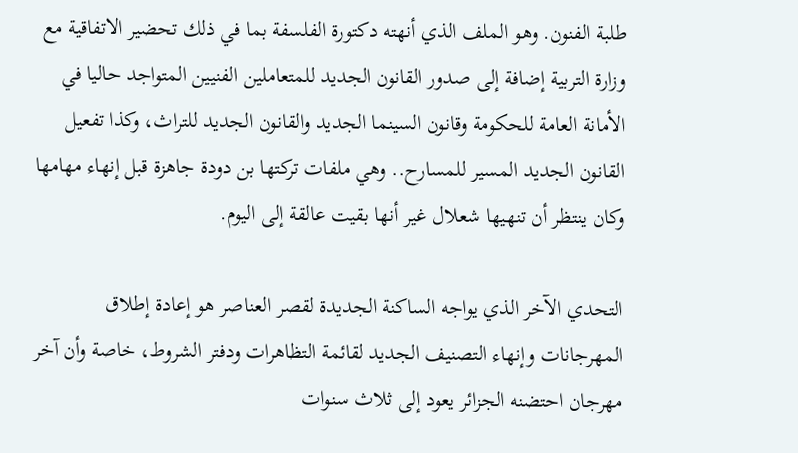طلبة الفنون. وهو الملف الذي أنهته دكتورة الفلسفة بما في ذلك تحضير الاتفاقية مع وزارة التربية إضافة إلى صدور القانون الجديد للمتعاملين الفنيين المتواجد حاليا في الأمانة العامة للحكومة وقانون السينما الجديد والقانون الجديد للتراث، وكذا تفعيل القانون الجديد المسير للمسارح.. وهي ملفات تركتها بن دودة جاهزة قبل إنهاء مهامها وكان ينتظر أن تنهيها شعلال غير أنها بقيت عالقة إلى اليوم.

التحدي الآخر الذي يواجه الساكنة الجديدة لقصر العناصر هو إعادة إطلاق المهرجانات وإنهاء التصنيف الجديد لقائمة التظاهرات ودفتر الشروط، خاصة وأن آخر مهرجان احتضنه الجزائر يعود إلى ثلاث سنوات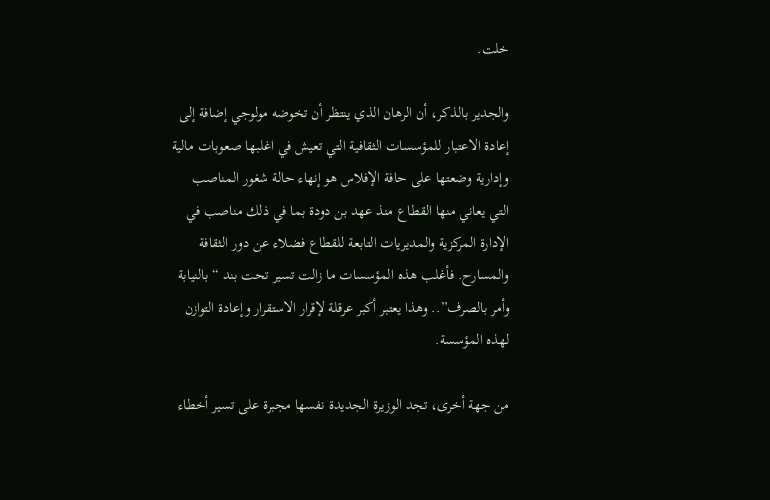خلت.

والجدير بالذكر، أن الرهان الذي ينتظر أن تخوضه مولوجي إضافة إلى إعادة الاعتبار للمؤسسات الثقافية التي تعيش في اغلبها صعوبات مالية وإدارية وضعتها على حافة الإفلاس هو إنهاء حالة شغور المناصب التي يعاني منها القطاع منذ عهد بن دودة بما في ذلك مناصب في الإدارة المركزية والمديريات التابعة للقطاع فضلاء عن دور الثقافة والمسارح. فأغلب هذه المؤسسات ما زالت تسير تحت بند “بالنيابة وأمر بالصرف”.. وهذا يعتبر أكبر عرقلة لإقرار الاستقرار وإعادة التوازن لهذه المؤسسة.

من جهة أخرى، تجد الوزيرة الجديدة نفسها مجبرة على تسير أخطاء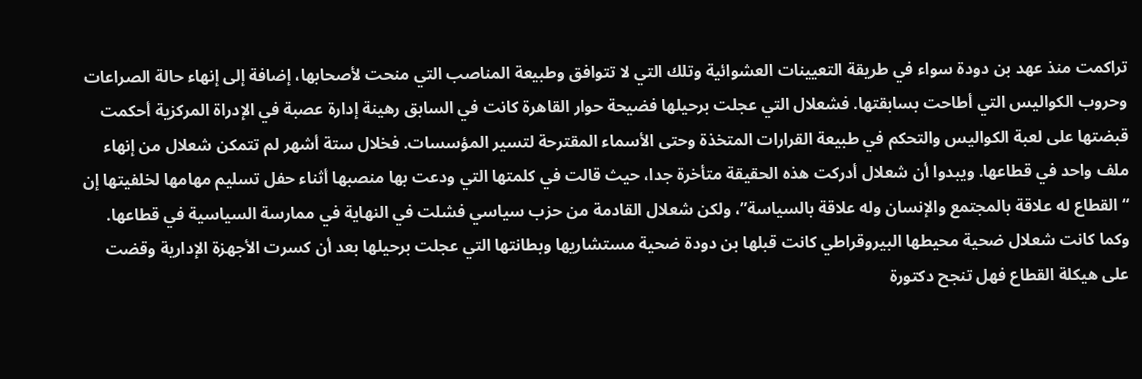تراكمت منذ عهد بن دودة سواء في طريقة التعيينات العشوائية وتلك التي لا تتوافق وطبيعة المناصب التي منحت لأصحابها، إضافة إلى إنهاء حالة الصراعات وحروب الكواليس التي أطاحت بسابقتها. فشعلال التي عجلت برحيلها فضيحة حوار القاهرة كانت في السابق رهينة إدارة عصبة في الإدراة المركزية أحكمت قبضتها على لعبة الكواليس والتحكم في طبيعة القرارات المتخذة وحتى الأسماء المقترحة لتسير المؤسسات. فخلال ستة أشهر لم تتمكن شعلال من إنهاء ملف واحد في قطاعها. ويبدوا أن شعلال أدركت هذه الحقيقة متأخرة جدا، حيث قالت في كلمتها التي ودعت بها منصبها أثناء حفل تسليم مهامها لخلفيتها إن “القطاع له علاقة بالمجتمع والإنسان وله علاقة بالسياسة”، ولكن شعلال القادمة من حزب سياسي فشلت في النهاية في ممارسة السياسية في قطاعها. وكما كانت شعلال ضحية محيطها البيروقراطي كانت قبلها بن دودة ضحية مستشاريها وبطانتها التي عجلت برحيلها بعد أن كسرت الأجهزة الإدارية وقضت على هيكلة القطاع فهل تنجح دكتورة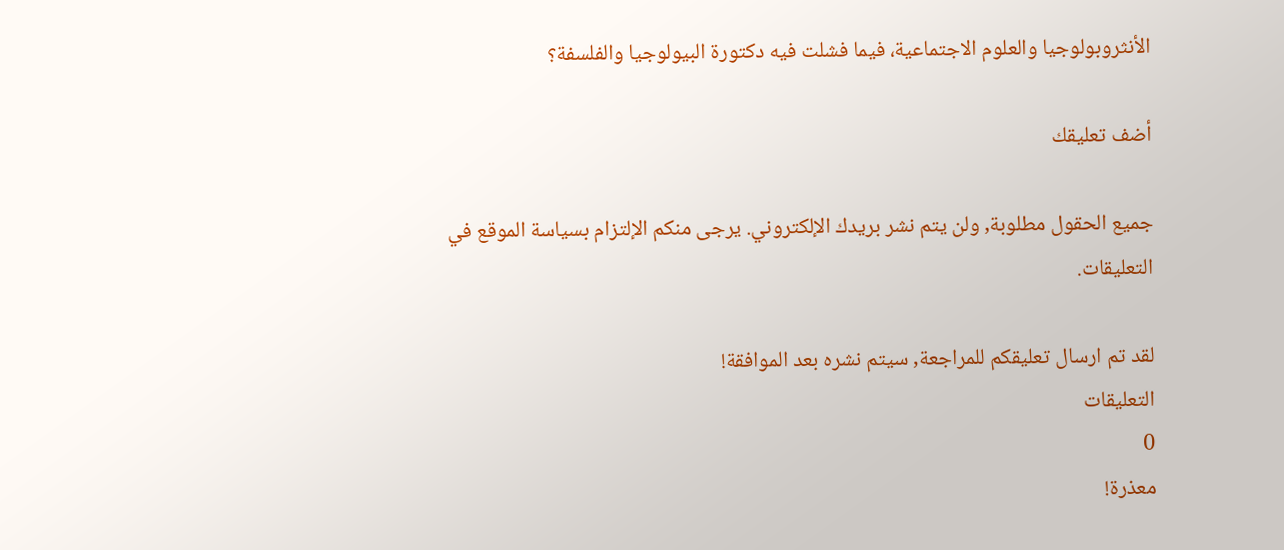الأنثروبولوجيا والعلوم الاجتماعية، فيما فشلت فيه دكتورة البيولوجيا والفلسفة؟

أضف تعليقك

جميع الحقول مطلوبة, ولن يتم نشر بريدك الإلكتروني. يرجى منكم الإلتزام بسياسة الموقع في التعليقات.

لقد تم ارسال تعليقكم للمراجعة, سيتم نشره بعد الموافقة!
التعليقات
0
معذرة!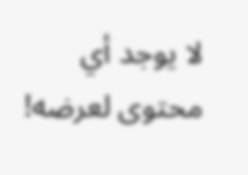لا يوجد أي محتوى لعرضه!